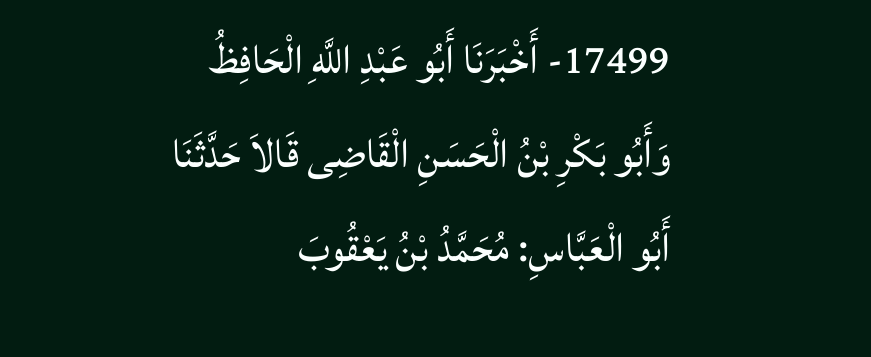17499- أَخْبَرَنَا أَبُو عَبْدِ اللَّهِ الْحَافِظُ وَأَبُو بَكْرِ بْنُ الْحَسَنِ الْقَاضِى قَالاَ حَدَّثَنَا أَبُو الْعَبَّاسِ: مُحَمَّدُ بْنُ يَعْقُوبَ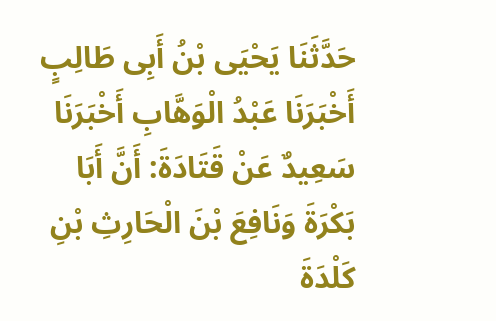حَدَّثَنَا يَحْيَى بْنُ أَبِى طَالِبٍ أَخْبَرَنَا عَبْدُ الْوَهَّابِ أَخْبَرَنَا سَعِيدٌ عَنْ قَتَادَةَ: أَنَّ أَبَا بَكْرَةَ وَنَافِعَ بْنَ الْحَارِثِ بْنِ كَلْدَةَ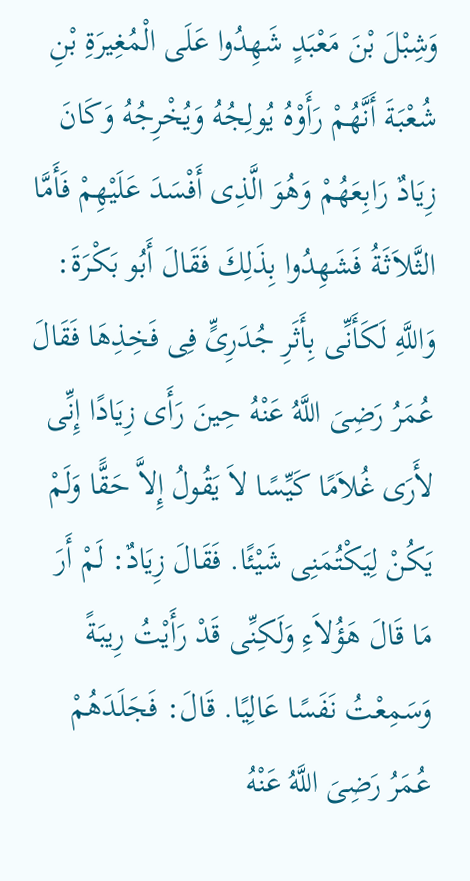وَشِبْلَ بْنَ مَعْبَدٍ شَهِدُوا عَلَى الْمُغِيرَةِ بْنِ شُعْبَةَ أَنَّهُمْ رَأَوْهُ يُولِجُهُ وَيُخْرِجُهُ وَكَانَ زِيَادٌ رَابِعَهُمْ وَهُوَ الَّذِى أَفْسَدَ عَلَيْهِمْ فَأَمَّا الثَّلاَثَةُ فَشَهِدُوا بِذَلِكَ فَقَالَ أَبُو بَكْرَةَ: وَاللَّهِ لَكَأَنِّى بِأَثَرِ جُدَرِىٍّ فِى فَخِذِهَا فَقَالَ عُمَرُ رَضِىَ اللَّهُ عَنْهُ حِينَ رَأَى زِيَادًا إِنِّى لأَرَى غُلاَمًا كَيِّسًا لاَ يَقُولُ إِلاَّ حَقًّا وَلَمْ يَكُنْ لِيَكْتُمَنِى شَيْئًا. فَقَالَ زِيَادٌ: لَمْ أَرَ مَا قَالَ هَؤُلاَءِ وَلَكِنِّى قَدْ رَأَيْتُ رِيبَةً وَسَمِعْتُ نَفَسًا عَالِيًا. قَالَ: فَجَلَدَهُمْ عُمَرُ رَضِىَ اللَّهُ عَنْهُ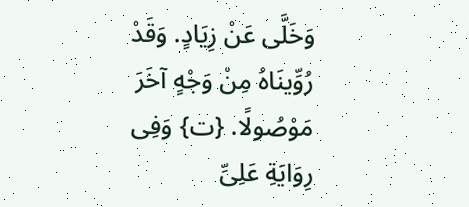وَخَلَّى عَنْ زِيَادٍ. وَقَدْ رُوِّينَاهُ مِنْ وَجْهٍ آخَرَ مَوْصُولًا. {ت} وَفِى رِوَايَةِ عَلِىِّ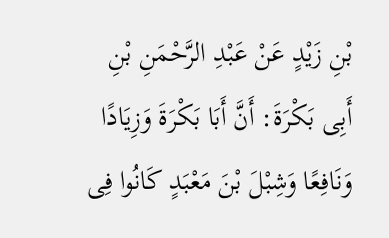بْنِ زَيْدٍ عَنْ عَبْدِ الرَّحْمَنِ بْنِ أَبِى بَكْرَةَ: أَنَّ أَبَا بَكْرَةَ وَزِيَادًا وَنَافِعًا وَشِبْلَ بْنَ مَعْبَدٍ كَانُوا فِى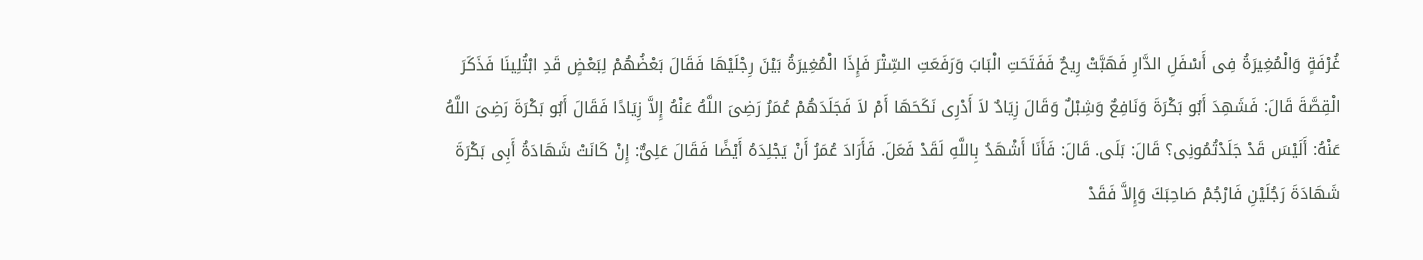غُرْفَةٍ وَالْمُغِيرَةُ فِى أَسْفَلِ الدَّارِ فَهَبَّتْ رِيحٌ فَفَتَحَتِ الْبَابَ وَرَفَعَتِ السِّتْرَ فَإِذَا الْمُغِيرَةُ بَيْنَ رِجْلَيْهَا فَقَالَ بَعْضُهُمْ لِبَعْضٍ قَدِ ابْتُلِينَا فَذَكَرَ الْقِصَّةَ قَالَ: فَشَهِدَ أَبُو بَكْرَةَ وَنَافِعٌ وَشِبْلٌ وَقَالَ زِيَادٌ لاَ أَدْرِى نَكَحَهَا أَمْ لاَ فَجَلَدَهُمْ عُمَرُ رَضِىَ اللَّهُ عَنْهُ إِلاَّ زِيَادًا فَقَالَ أَبُو بَكْرَةَ رَضِىَ اللَّهُ عَنْهُ: أَلَيْسَ قَدْ جَلَدْتُمُونِى؟ قَالَ: بَلَى. قَالَ: فَأَنَا أَشْهَدُ بِاللَّهِ لَقَدْ فَعَلَ. فَأَرَادَ عُمَرُ أَنْ يَجْلِدَهُ أَيْضًا فَقَالَ عَلِىٌّ: إِنْ كَانَتْ شَهَادَةُ أَبِى بَكْرَةَ شَهَادَةَ رَجُلَيْنِ فَارْجُمْ صَاحِبَكَ وَإِلاَّ فَقَدْ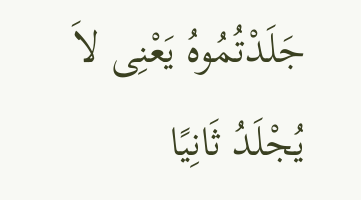جَلَدْتُمُوهُ يَعْنِى لاَ يُجْلَدُ ثَانِيًا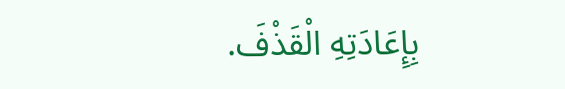بِإِعَادَتِهِ الْقَذْفَ.